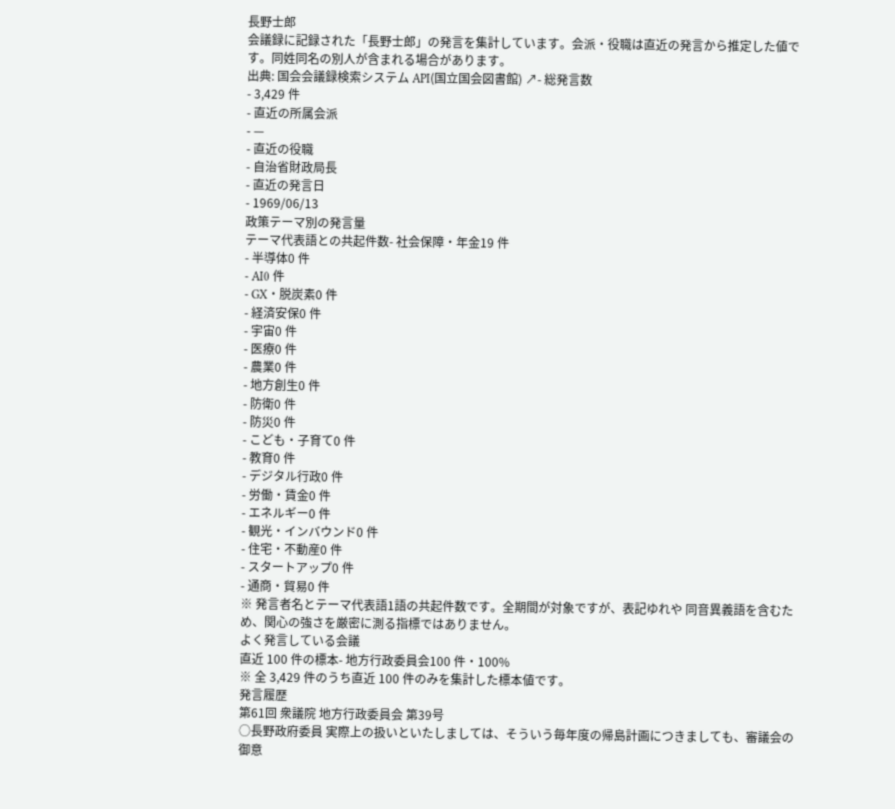長野士郎
会議録に記録された「長野士郎」の発言を集計しています。会派・役職は直近の発言から推定した値です。同姓同名の別人が含まれる場合があります。
出典: 国会会議録検索システム API(国立国会図書館) ↗- 総発言数
- 3,429 件
- 直近の所属会派
- —
- 直近の役職
- 自治省財政局長
- 直近の発言日
- 1969/06/13
政策テーマ別の発言量
テーマ代表語との共起件数- 社会保障・年金19 件
- 半導体0 件
- AI0 件
- GX・脱炭素0 件
- 経済安保0 件
- 宇宙0 件
- 医療0 件
- 農業0 件
- 地方創生0 件
- 防衛0 件
- 防災0 件
- こども・子育て0 件
- 教育0 件
- デジタル行政0 件
- 労働・賃金0 件
- エネルギー0 件
- 観光・インバウンド0 件
- 住宅・不動産0 件
- スタートアップ0 件
- 通商・貿易0 件
※ 発言者名とテーマ代表語1語の共起件数です。全期間が対象ですが、表記ゆれや 同音異義語を含むため、関心の強さを厳密に測る指標ではありません。
よく発言している会議
直近 100 件の標本- 地方行政委員会100 件・100%
※ 全 3,429 件のうち直近 100 件のみを集計した標本値です。
発言履歴
第61回 衆議院 地方行政委員会 第39号
○長野政府委員 実際上の扱いといたしましては、そういう毎年度の帰島計画につきましても、審議会の御意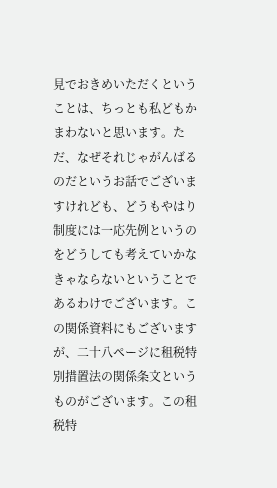見でおきめいただくということは、ちっとも私どもかまわないと思います。ただ、なぜそれじゃがんばるのだというお話でございますけれども、どうもやはり制度には一応先例というのをどうしても考えていかなきゃならないということであるわけでございます。この関係資料にもございますが、二十八ページに租税特別措置法の関係条文というものがございます。この租税特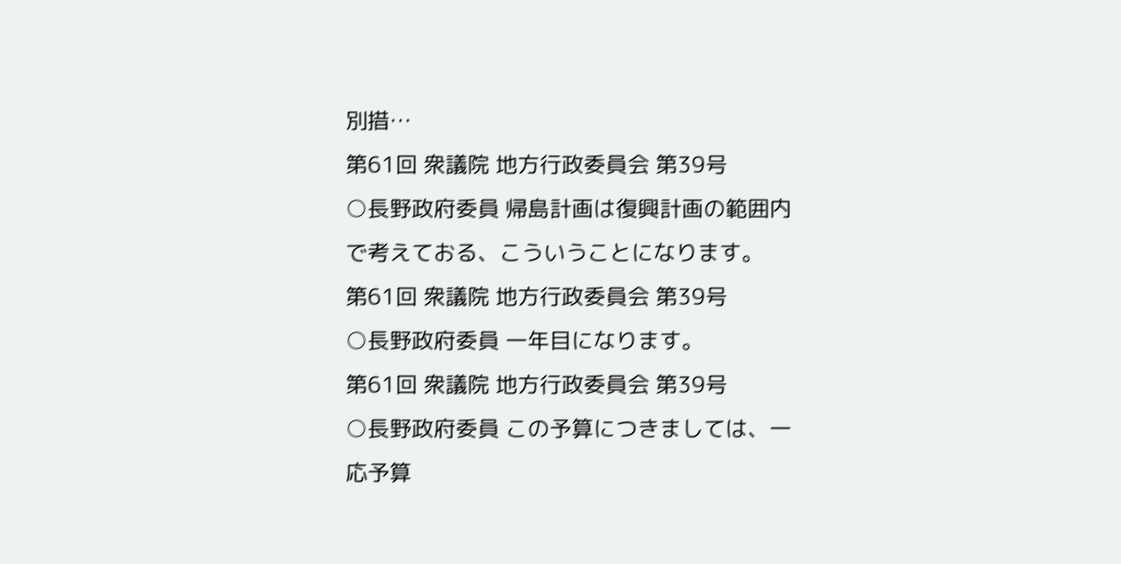別措…
第61回 衆議院 地方行政委員会 第39号
○長野政府委員 帰島計画は復興計画の範囲内で考えておる、こういうことになります。
第61回 衆議院 地方行政委員会 第39号
○長野政府委員 一年目になります。
第61回 衆議院 地方行政委員会 第39号
○長野政府委員 この予算につきましては、一応予算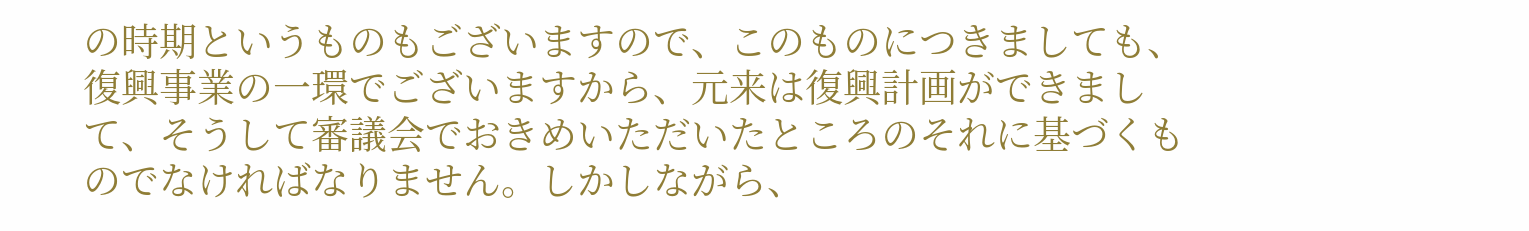の時期というものもございますので、このものにつきましても、復興事業の一環でございますから、元来は復興計画ができまして、そうして審議会でおきめいただいたところのそれに基づくものでなければなりません。しかしながら、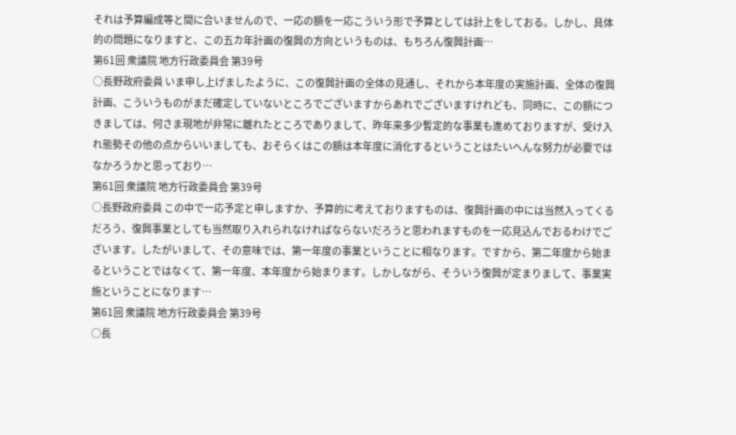それは予算編成等と間に合いませんので、一応の額を一応こういう形で予算としては計上をしておる。しかし、具体的の問題になりますと、この五カ年計画の復興の方向というものは、もちろん復興計画…
第61回 衆議院 地方行政委員会 第39号
○長野政府委員 いま申し上げましたように、この復興計画の全体の見通し、それから本年度の実施計画、全体の復興計画、こういうものがまだ確定していないところでございますからあれでございますけれども、同時に、この額につきましては、何さま現地が非常に離れたところでありまして、昨年来多少暫定的な事業も進めておりますが、受け入れ態勢その他の点からいいましても、おそらくはこの額は本年度に消化するということはたいへんな努力が必要ではなかろうかと思っており…
第61回 衆議院 地方行政委員会 第39号
○長野政府委員 この中で一応予定と申しますか、予算的に考えておりますものは、復興計画の中には当然入ってくるだろう、復興事業としても当然取り入れられなければならないだろうと思われますものを一応見込んでおるわけでございます。したがいまして、その意味では、第一年度の事業ということに相なります。ですから、第二年度から始まるということではなくて、第一年度、本年度から始まります。しかしながら、そういう復興が定まりまして、事業実施ということになります…
第61回 衆議院 地方行政委員会 第39号
○長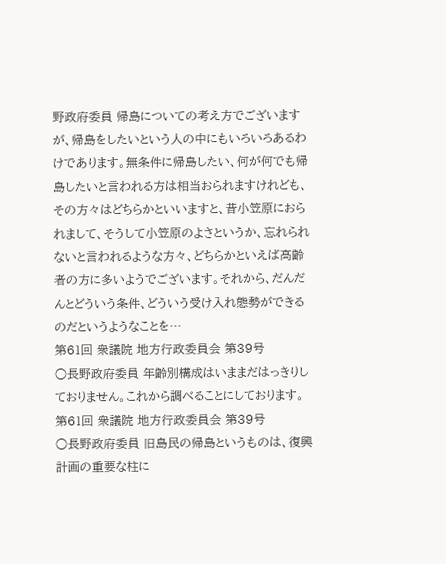野政府委員 帰島についての考え方でございますが、帰島をしたいという人の中にもいろいろあるわけであります。無条件に帰島したい、何が何でも帰島したいと言われる方は相当おられますけれども、その方々はどちらかといいますと、昔小笠原におられまして、そうして小笠原のよさというか、忘れられないと言われるような方々、どちらかといえば高齢者の方に多いようでございます。それから、だんだんとどういう条件、どういう受け入れ態勢ができるのだというようなことを…
第61回 衆議院 地方行政委員会 第39号
○長野政府委員 年齢別構成はいままだはっきりしておりません。これから調べることにしております。
第61回 衆議院 地方行政委員会 第39号
○長野政府委員 旧島民の帰島というものは、復興計画の重要な柱に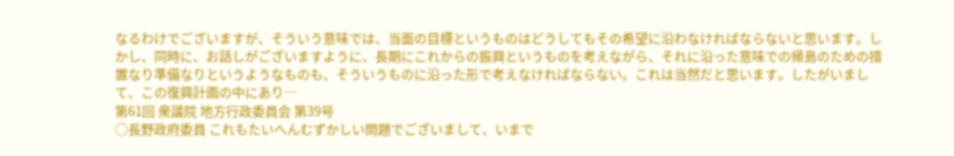なるわけでございますが、そういう意味では、当面の目標というものはどうしてもその希望に沿わなければならないと思います。しかし、同時に、お話しがございますように、長期にこれからの振興というものを考えながら、それに沿った意味での帰島のための措置なり準備なりというようなものも、そういうものに沿った形で考えなければならない。これは当然だと思います。したがいまして、この復興計画の中にあり…
第61回 衆議院 地方行政委員会 第39号
○長野政府委員 これもたいへんむずかしい問題でございまして、いまで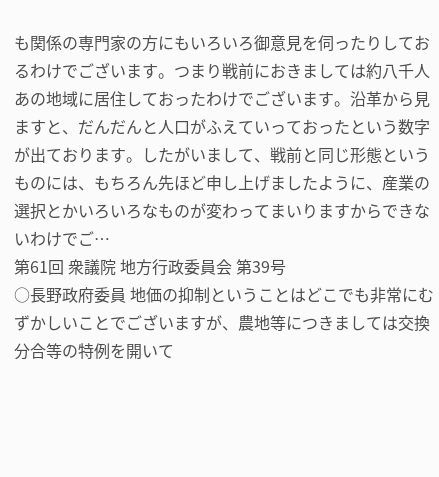も関係の専門家の方にもいろいろ御意見を伺ったりしておるわけでございます。つまり戦前におきましては約八千人あの地域に居住しておったわけでございます。沿革から見ますと、だんだんと人口がふえていっておったという数字が出ております。したがいまして、戦前と同じ形態というものには、もちろん先ほど申し上げましたように、産業の選択とかいろいろなものが変わってまいりますからできないわけでご…
第61回 衆議院 地方行政委員会 第39号
○長野政府委員 地価の抑制ということはどこでも非常にむずかしいことでございますが、農地等につきましては交換分合等の特例を開いて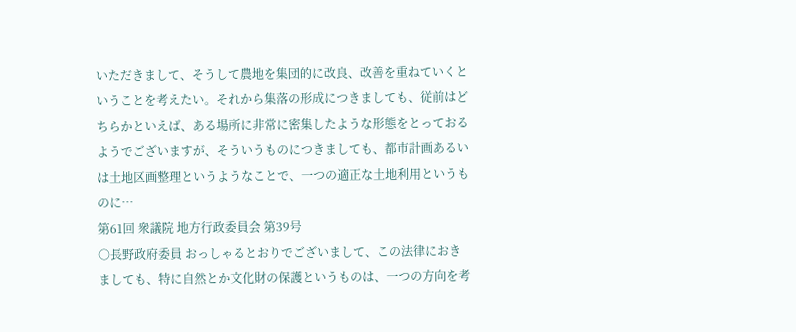いただきまして、そうして農地を集団的に改良、改善を重ねていくということを考えたい。それから集落の形成につきましても、従前はどちらかといえば、ある場所に非常に密集したような形態をとっておるようでございますが、そういうものにつきましても、都市計画あるいは土地区画整理というようなことで、一つの適正な土地利用というものに…
第61回 衆議院 地方行政委員会 第39号
○長野政府委員 おっしゃるとおりでございまして、この法律におきましても、特に自然とか文化財の保護というものは、一つの方向を考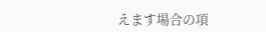えます場合の項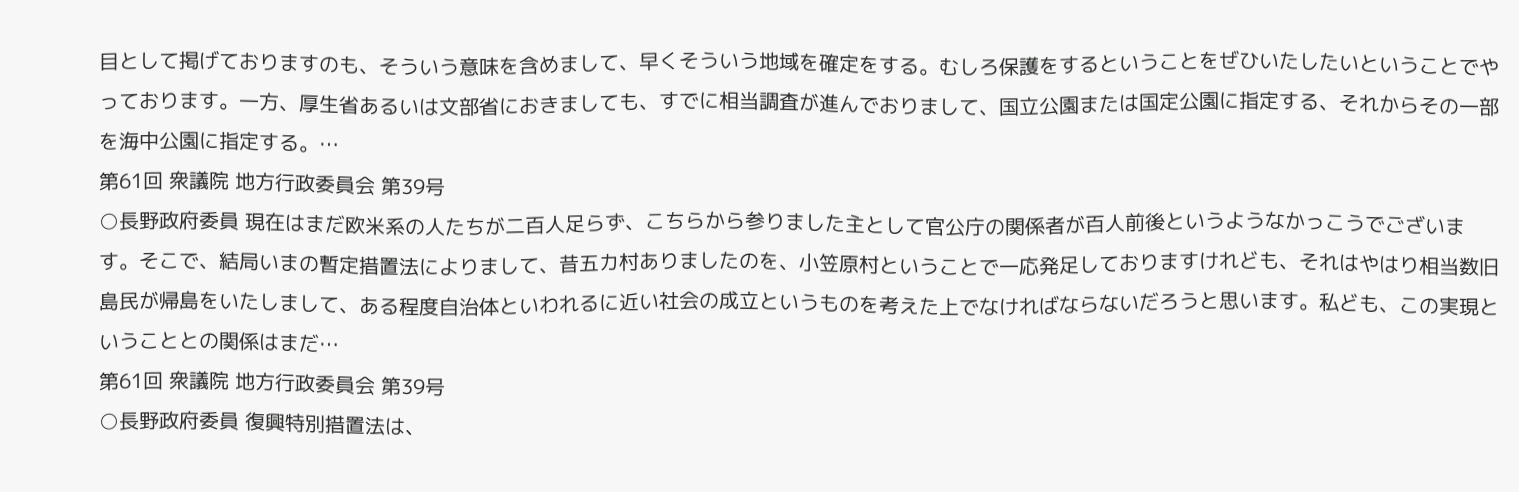目として掲げておりますのも、そういう意味を含めまして、早くそういう地域を確定をする。むしろ保護をするということをぜひいたしたいということでやっております。一方、厚生省あるいは文部省におきましても、すでに相当調査が進んでおりまして、国立公園または国定公園に指定する、それからその一部を海中公園に指定する。…
第61回 衆議院 地方行政委員会 第39号
○長野政府委員 現在はまだ欧米系の人たちが二百人足らず、こちらから参りました主として官公庁の関係者が百人前後というようなかっこうでございます。そこで、結局いまの暫定措置法によりまして、昔五カ村ありましたのを、小笠原村ということで一応発足しておりますけれども、それはやはり相当数旧島民が帰島をいたしまして、ある程度自治体といわれるに近い社会の成立というものを考えた上でなければならないだろうと思います。私ども、この実現ということとの関係はまだ…
第61回 衆議院 地方行政委員会 第39号
○長野政府委員 復興特別措置法は、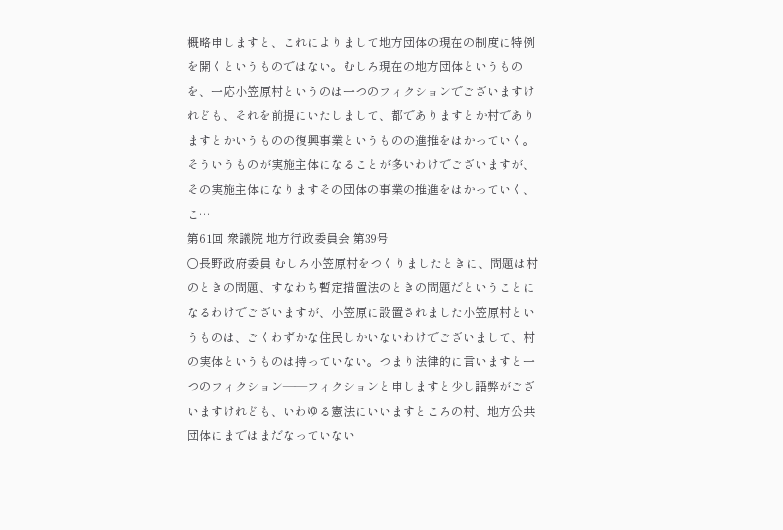概略申しますと、これによりまして地方団体の現在の制度に特例を開くというものではない。むしろ現在の地方団体というものを、一応小笠原村というのは一つのフィクションでございますけれども、それを前提にいたしまして、都でありますとか村でありますとかいうものの復興事業というものの進推をはかっていく。そういうものが実施主体になることが多いわけでございますが、その実施主体になりますその団体の事業の推進をはかっていく、こ…
第61回 衆議院 地方行政委員会 第39号
○長野政府委員 むしろ小笠原村をつくりましたときに、問題は村のときの問題、すなわち暫定措置法のときの問題だということになるわけでございますが、小笠原に設置されました小笠原村というものは、ごくわずかな住民しかいないわけでございまして、村の実体というものは持っていない。つまり法律的に言いますと一つのフィクション——フィクションと申しますと少し語弊がございますけれども、いわゆる憲法にいいますところの村、地方公共団体にまではまだなっていない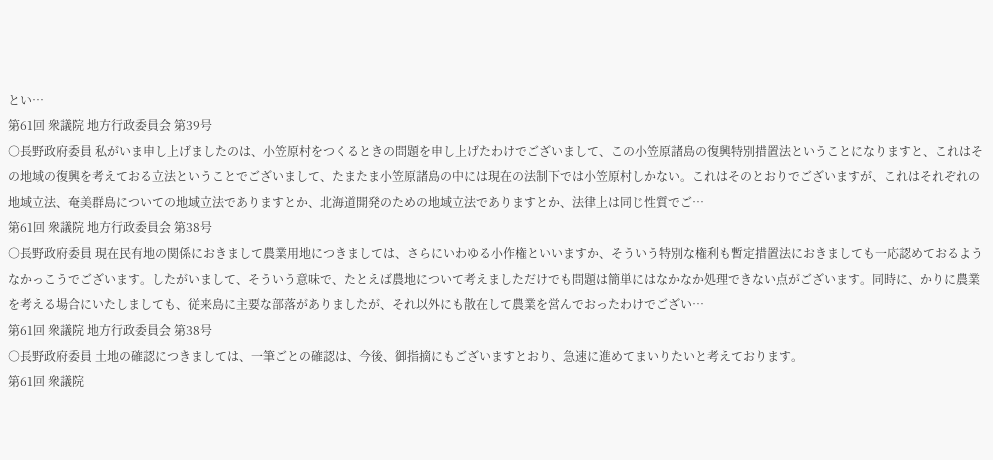とい…
第61回 衆議院 地方行政委員会 第39号
○長野政府委員 私がいま申し上げましたのは、小笠原村をつくるときの問題を申し上げたわけでございまして、この小笠原諸島の復興特別措置法ということになりますと、これはその地域の復興を考えておる立法ということでございまして、たまたま小笠原諸島の中には現在の法制下では小笠原村しかない。これはそのとおりでございますが、これはそれぞれの地域立法、奄美群島についての地域立法でありますとか、北海道開発のための地域立法でありますとか、法律上は同じ性質でご…
第61回 衆議院 地方行政委員会 第38号
○長野政府委員 現在民有地の関係におきまして農業用地につきましては、さらにいわゆる小作権といいますか、そういう特別な権利も暫定措置法におきましても一応認めておるようなかっこうでございます。したがいまして、そういう意味で、たとえば農地について考えましただけでも問題は簡単にはなかなか処理できない点がございます。同時に、かりに農業を考える場合にいたしましても、従来島に主要な部落がありましたが、それ以外にも散在して農業を営んでおったわけでござい…
第61回 衆議院 地方行政委員会 第38号
○長野政府委員 土地の確認につきましては、一筆ごとの確認は、今後、御指摘にもございますとおり、急速に進めてまいりたいと考えております。
第61回 衆議院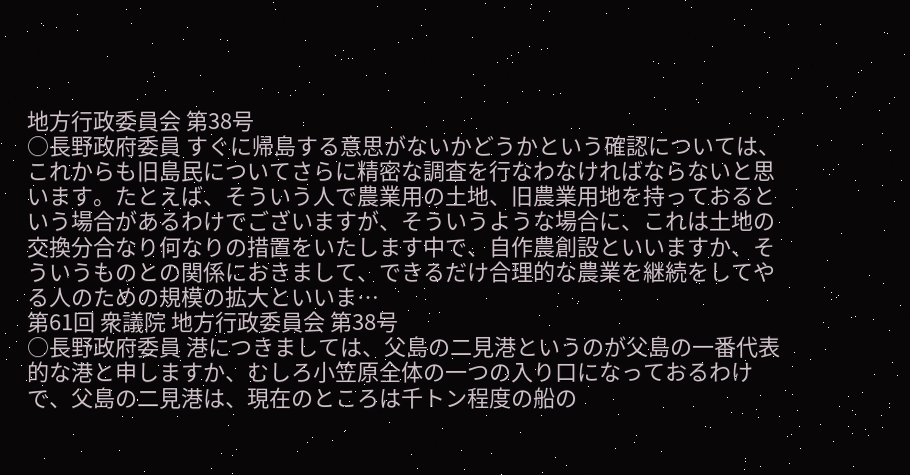地方行政委員会 第38号
○長野政府委員 すぐに帰島する意思がないかどうかという確認については、これからも旧島民についてさらに精密な調査を行なわなければならないと思います。たとえば、そういう人で農業用の土地、旧農業用地を持っておるという場合があるわけでございますが、そういうような場合に、これは土地の交換分合なり何なりの措置をいたします中で、自作農創設といいますか、そういうものとの関係におきまして、できるだけ合理的な農業を継続をしてやる人のための規模の拡大といいま…
第61回 衆議院 地方行政委員会 第38号
○長野政府委員 港につきましては、父島の二見港というのが父島の一番代表的な港と申しますか、むしろ小笠原全体の一つの入り口になっておるわけで、父島の二見港は、現在のところは千トン程度の船の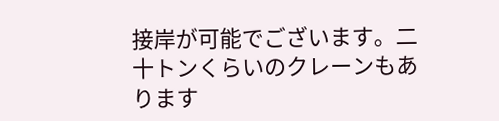接岸が可能でございます。二十トンくらいのクレーンもあります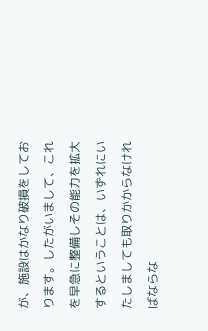が、施設はかなり破損をしております。したがいまして、これを早急に整備しその能力を拡大するということは、いずれにいたしましても取りかからなければならな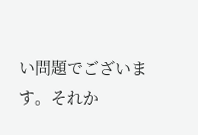い問題でございます。それか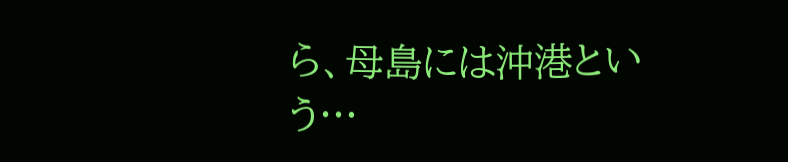ら、母島には沖港という…